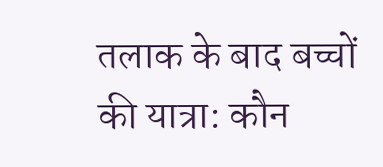तलाक के बाद बच्चों की यात्रा: कौन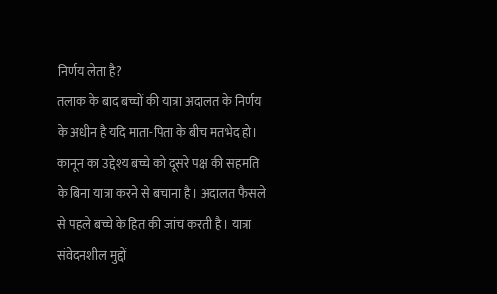निर्णय लेता है?
तलाक के बाद बच्चों की यात्रा अदालत के निर्णय के अधीन है यदि माता-पिता के बीच मतभेद हो। कानून का उद्देश्य बच्चे को दूसरे पक्ष की सहमति के बिना यात्रा करने से बचाना है। अदालत फैसले से पहले बच्चे के हित की जांच करती है। यात्रा संवेदनशील मुद्दों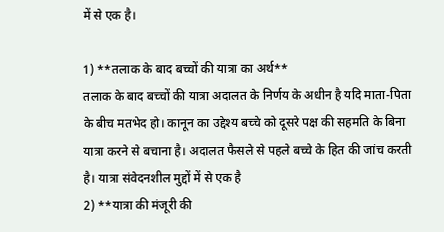में से एक है।

1) **तलाक के बाद बच्चों की यात्रा का अर्थ**
तलाक के बाद बच्चों की यात्रा अदालत के निर्णय के अधीन है यदि माता-पिता के बीच मतभेद हो। कानून का उद्देश्य बच्चे को दूसरे पक्ष की सहमति के बिना यात्रा करने से बचाना है। अदालत फैसले से पहले बच्चे के हित की जांच करती है। यात्रा संवेदनशील मुद्दों में से एक है
2) **यात्रा की मंजूरी की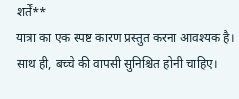शर्तें**
यात्रा का एक स्पष्ट कारण प्रस्तुत करना आवश्यक है। साथ ही, बच्चे की वापसी सुनिश्चित होनी चाहिए।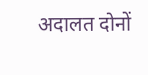अदालत दोनों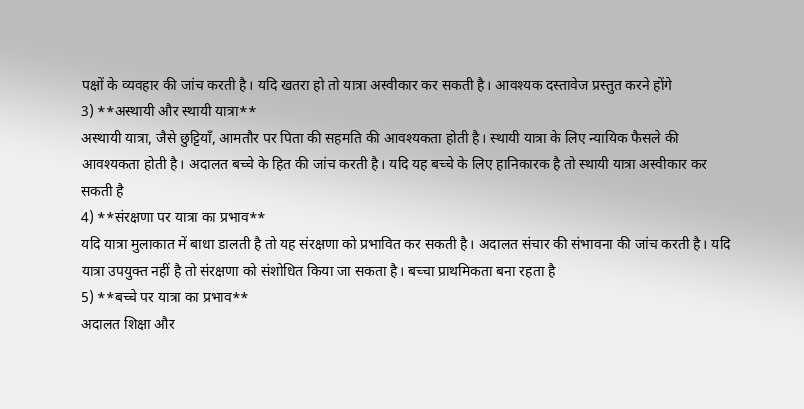पक्षों के व्यवहार की जांच करती है। यदि खतरा हो तो यात्रा अस्वीकार कर सकती है। आवश्यक दस्तावेज प्रस्तुत करने होंगे
3) **अस्थायी और स्थायी यात्रा**
अस्थायी यात्रा, जैसे छुट्टियाँ, आमतौर पर पिता की सहमति की आवश्यकता होती है। स्थायी यात्रा के लिए न्यायिक फैसले की आवश्यकता होती है। अदालत बच्चे के हित की जांच करती है। यदि यह बच्चे के लिए हानिकारक है तो स्थायी यात्रा अस्वीकार कर सकती है
4) **संरक्षणा पर यात्रा का प्रभाव**
यदि यात्रा मुलाकात में बाधा डालती है तो यह संरक्षणा को प्रभावित कर सकती है। अदालत संचार की संभावना की जांच करती है। यदि यात्रा उपयुक्त नहीं है तो संरक्षणा को संशोधित किया जा सकता है। बच्चा प्राथमिकता बना रहता है
5) **बच्चे पर यात्रा का प्रभाव**
अदालत शिक्षा और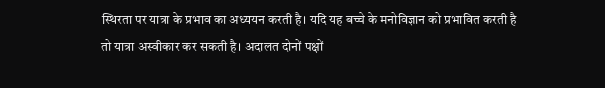स्थिरता पर यात्रा के प्रभाव का अध्ययन करती है। यदि यह बच्चे के मनोविज्ञान को प्रभावित करती है तो यात्रा अस्वीकार कर सकती है। अदालत दोनों पक्षों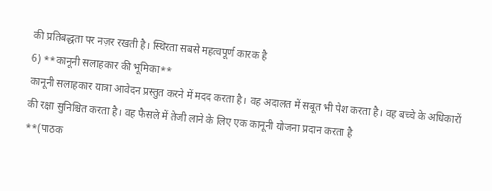की प्रतिबद्धता पर नज़र रखती है। स्थिरता सबसे महत्वपूर्ण कारक है
6) **कानूनी सलाहकार की भूमिका**
कानूनी सलाहकार यात्रा आवेदन प्रस्तुत करने में मदद करता है। वह अदालत में सबूत भी पेश करता है। वह बच्चे के अधिकारों की रक्षा सुनिश्चित करता है। वह फैसले में तेजी लाने के लिए एक कानूनी योजना प्रदान करता है
**(पाठक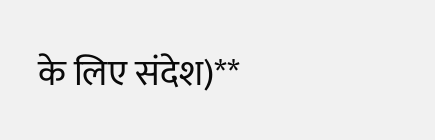के लिए संदेश)**